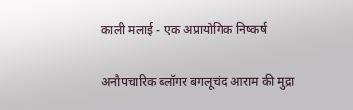काली मलाई - एक अप्रायोगिक निष्‍कर्ष

अनौपचारिक ब्‍लॉगर बगलूचंद आराम की मुद्रा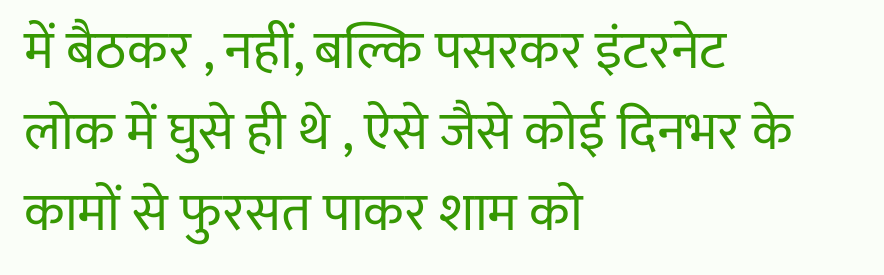में बैठकर , नहीं, बल्कि पसरकर इंटरनेट लोक में घुसे ही थे , ऐसे जैसे कोई दिनभर के कामों से फुरसत पाकर शाम को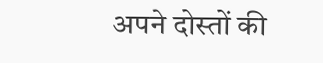अपने दोस्‍तों की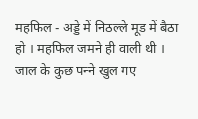महफिल - अड्डे में निठल्‍ले मूड में बैठा हो । महफिल जमने ही वाली थी । जाल के कुछ पन्‍ने खुल गए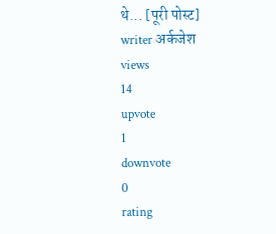थे... [पूरी पोस्ट]
writer अर्कजेश
views
14
upvote
1
downvote
0
rating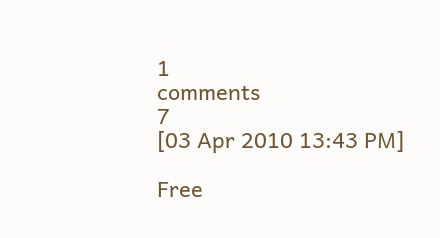1
comments
7
[03 Apr 2010 13:43 PM]

Free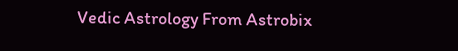Vedic Astrology From Astrobix